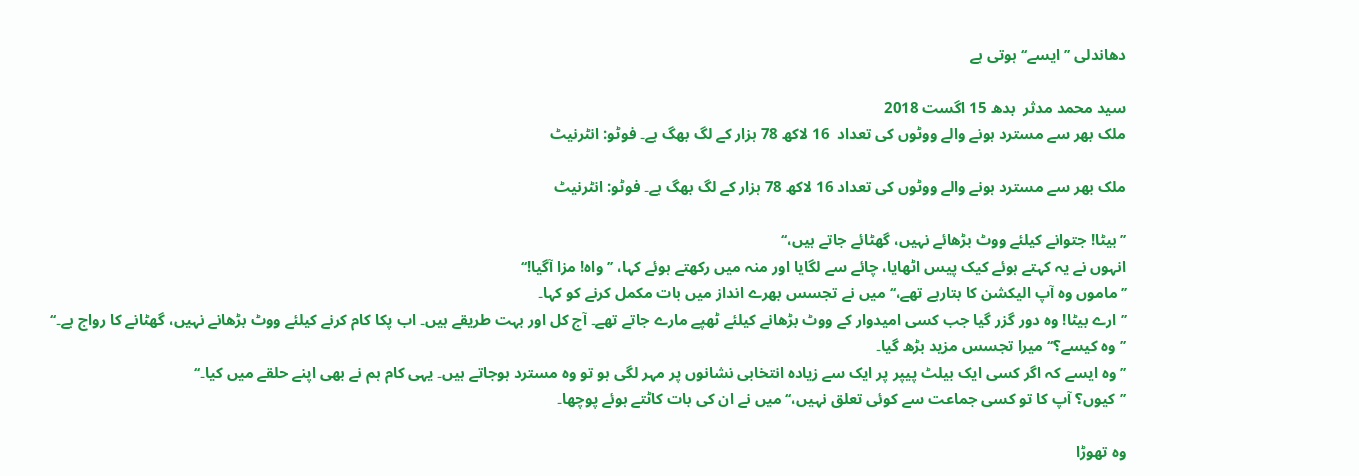دھاندلی ’’ایسے‘‘ ہوتی ہے

سید محمد مدثر  بدھ 15 اگست 2018
ملک بھر سے مسترد ہونے والے ووٹوں کی تعداد  16 لاکھ 78 ہزار کے لگ بھگ ہے۔ فوٹو: انٹرنیٹ

ملک بھر سے مسترد ہونے والے ووٹوں کی تعداد 16 لاکھ 78 ہزار کے لگ بھگ ہے۔ فوٹو: انٹرنیٹ

’’بیٹا! جتوانے کیلئے ووٹ بڑھائے نہیں، گھٹائے جاتے ہیں،‘‘
انہوں نے یہ کہتے ہوئے کیک پیس اٹھایا، چائے سے لگایا اور منہ میں رکھتے ہوئے کہا، ’’واہ! مزا آگیا!‘‘
’’ماموں وہ آپ الیکشن کا بتارہے تھے،‘‘ میں نے تجسس بھرے انداز میں بات مکمل کرنے کو کہا۔
’’ارے بیٹا! وہ دور گزر گیا جب کسی امیدوار کے ووٹ بڑھانے کیلئے ٹھپے مارے جاتے تھے۔ آج کل اور بہت طریقے ہیں۔ اب پکا کام کرنے کیلئے ووٹ بڑھانے نہیں، گھٹانے کا رواج ہے۔‘‘
’’وہ کیسے؟‘‘ میرا تجسس مزید بڑھ گیا۔
’’وہ ایسے کہ اگر کسی ایک بیلٹ پیپر پر ایک سے زیادہ انتخابی نشانوں پر مہر لگی ہو تو وہ مسترد ہوجاتے ہیں۔ یہی کام ہم نے بھی اپنے حلقے میں کیا۔‘‘
’’کیوں؟ آپ کا تو کسی جماعت سے کوئی تعلق نہیں،‘‘ میں نے ان کی بات کاٹتے ہوئے پوچھا۔

وہ تھوڑا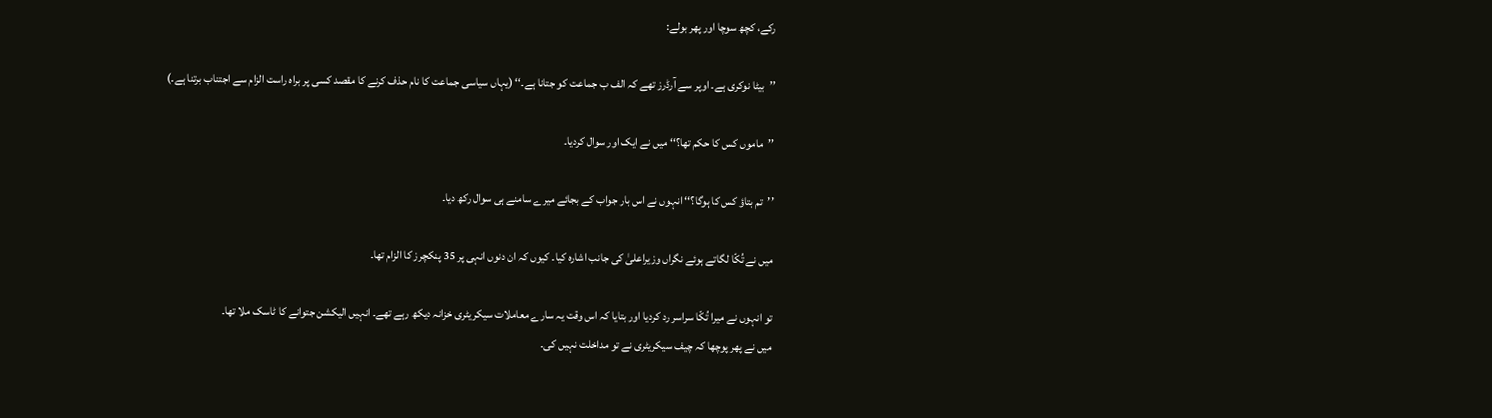رکے، کچھ سوچا اور پھر بولے:

’’بیٹا نوکری ہے۔ اوپر سے آرڈرز تھے کہ الف ب جماعت کو جتانا ہے۔‘‘ (یہاں سیاسی جماعت کا نام حذف کرنے کا مقصد کسی پر براہ راست الزام سے اجتناب برتنا ہے۔)

’’ماموں کس کا حکم تھا؟‘‘ میں نے ایک اور سوال کردیا۔

’’تم بتاؤ کس کا ہوگا؟‘‘ انہوں نے اس بار جواب کے بجائے میرے سامنے ہی سوال رکھ دیا۔

میں نے تُکّا لگاتے ہوئے نگراں وزیراعلیٰ کی جانب اشارہ کیا۔ کیوں کہ ان دنوں انہی پر 35 پنکچرز کا الزام تھا۔

تو انہوں نے میرا تُکّا سراسر رد کردیا اور بتایا کہ اس وقت یہ سارے معاملات سیکریٹری خزانہ دیکھ رہے تھے۔ انہیں الیکشن جتوانے کا ٹاسک ملا تھا۔
میں نے پھر پوچھا کہ چیف سیکریٹری نے تو مداخلت نہیں کی۔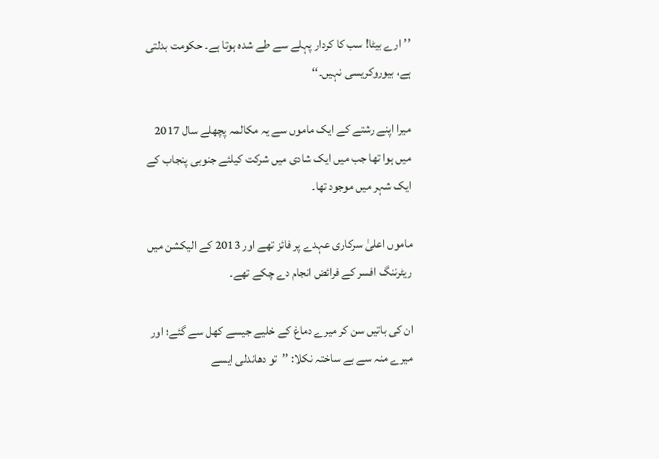’’ارے بیٹا! سب کا کردار پہلے سے طے شدہ ہوتا ہے۔ حکومت بدلتی ہے، بیوروکریسی نہیں۔‘‘

میرا اپنے رشتے کے ایک ماموں سے یہ مکالمہ پچھلے سال 2017 میں ہوا تھا جب میں ایک شادی میں شرکت کیلئے جنوبی پنجاب کے ایک شہر میں موجود تھا۔

ماموں اعلیٰ سرکاری عہدے پر فائز تھے اور 2013 کے الیکشن میں ریٹرننگ افسر کے فرائض انجام دے چکے تھے۔

ان کی باتیں سن کر میرے دماغ کے خلیے جیسے کھل سے گئے؛ اور میرے منہ سے بے ساختہ نکلا: ’’تو دھاندلی ایسے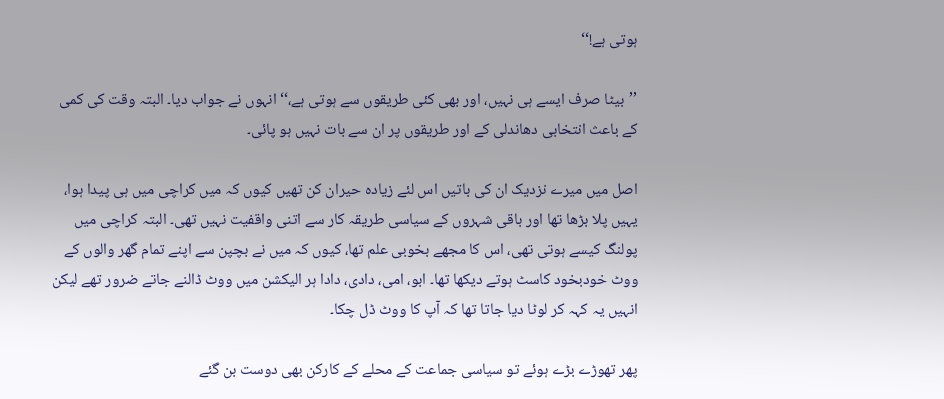ہوتی ہے!‘‘

’’بیٹا صرف ایسے ہی نہیں، اور بھی کئی طریقوں سے ہوتی ہے،‘‘ انہوں نے جواب دیا۔ البتہ وقت کی کمی کے باعث انتخابی دھاندلی کے اور طریقوں پر ان سے بات نہیں ہو پائی۔

اصل میں میرے نزدیک ان کی باتیں اس لئے زیادہ حیران کن تھیں کیوں کہ میں کراچی میں ہی پیدا ہوا، یہیں پلا بڑھا تھا اور باقی شہروں کے سیاسی طریقہ کار سے اتنی واقفیت نہیں تھی۔ البتہ کراچی میں پولنگ کیسے ہوتی تھی، اس کا مجھے بخوبی علم تھا، کیوں کہ میں نے بچپن سے اپنے تمام گھر والوں کے ووٹ خودبخود کاسٹ ہوتے دیکھا تھا۔ ابو، امی، دادی، دادا ہر الیکشن میں ووٹ ڈالنے جاتے ضرور تھے لیکن انہیں یہ کہہ کر لوٹا دیا جاتا تھا کہ آپ کا ووٹ ڈل چکا۔

پھر تھوڑے بڑے ہوئے تو سیاسی جماعت کے محلے کے کارکن بھی دوست بن گئے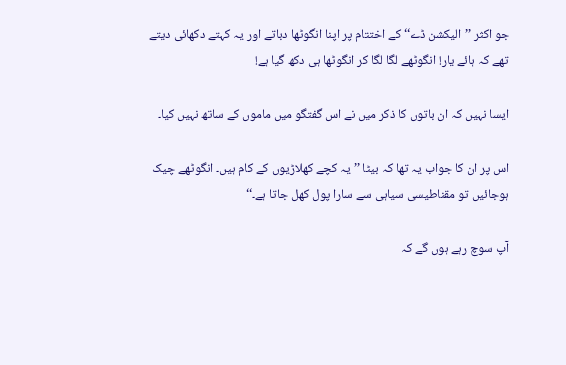جو اکثر ’’الیکشن ڈے‘‘ کے اختتام پر اپنا انگوٹھا دباتے اور یہ کہتے دکھائی دیتے تھے کہ ہائے یار! انگوٹھے لگا لگا کر انگوٹھا ہی دکھ گیا ہے!

ایسا نہیں کہ ان باتوں کا ذکر میں نے اس گفتگو میں ماموں کے ساتھ نہیں کیا۔

اس پر ان کا جواب یہ تھا کہ بیٹا ’’یہ کچے کھلاڑیوں کے کام ہیں۔ انگوٹھے چیک ہوجائیں تو مقناطیسی سیاہی سے سارا پول کھل جاتا ہے۔‘‘

آپ سوچ رہے ہوں گے کہ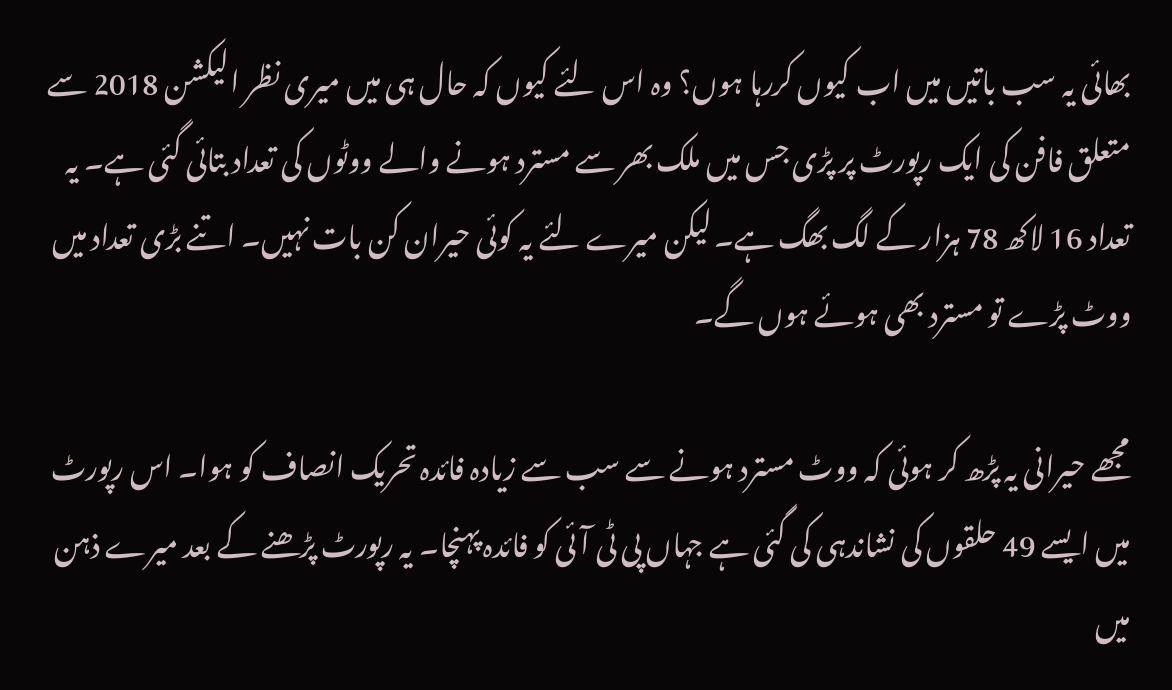بھائی یہ سب باتیں میں اب کیوں کررہا ہوں؟ وہ اس لئے کیوں کہ حال ہی میں میری نظر الیکشن 2018 سے متعلق فافن کی ایک رپورٹ پر پڑی جس میں ملک بھر سے مسترد ہونے والے ووٹوں کی تعداد بتائی گئی ہے۔ یہ تعداد 16 لاکھ 78 ہزار کے لگ بھگ ہے۔ لیکن میرے لئے یہ کوئی حیران کن بات نہیں۔ اتنے بڑی تعداد میں ووٹ پڑے تو مسترد بھی ہوئے ہوں گے۔

مجھے حیرانی یہ پڑھ کر ہوئی کہ ووٹ مسترد ہونے سے سب سے زیادہ فائدہ تحریک انصاف کو ہوا۔ اس رپورٹ میں ایسے 49 حلقوں کی نشاندہی کی گئی ہے جہاں پی ٹی آئی کو فائدہ پہنچا۔ یہ رپورٹ پڑھنے کے بعد میرے ذہن میں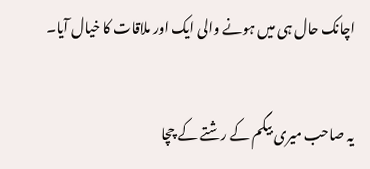اچانک حال ہی میں ہونے والی ایک اور ملاقات کا خیال آیا۔

یہ صاحب میری بیگم کے رشتے کے چچا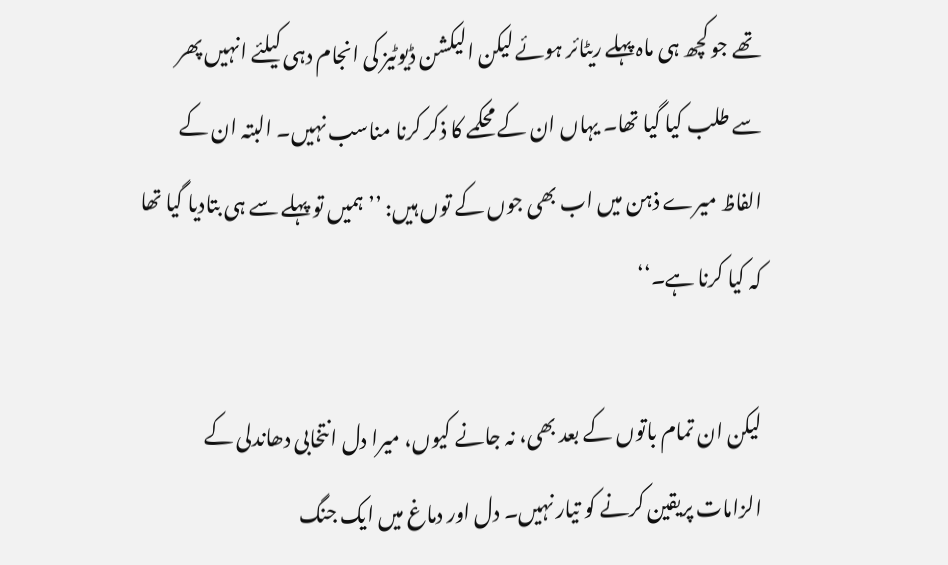تھے جو کچھ ہی ماہ پہلے ریٹائر ہوئے لیکن الیکشن ڈیوٹیز کی انجام دہی کیلئے انہیں پھر سے طلب کیا گیا تھا۔ یہاں ان کے محکمے کا ذکر کرنا مناسب نہیں۔ البتہ ان کے الفاظ میرے ذہن میں اب بھی جوں کے توں ہیں: ’’ہمیں تو پہلے سے ہی بتادیا گیا تھا کہ کیا کرنا ہے۔‘‘

لیکن ان تمام باتوں کے بعد بھی، نہ جانے کیوں، میرا دل انتخابی دھاندلی کے الزامات پریقین کرنے کو تیار نہیں۔ دل اور دماغ میں ایک جنگ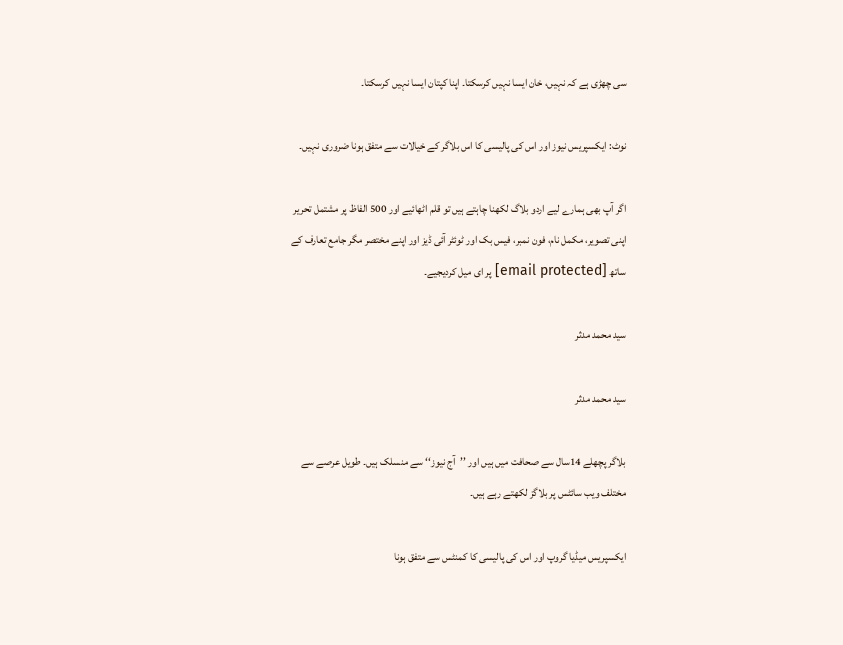سی چھڑی ہے کہ نہیں، خان ایسا نہیں کرسکتا۔ اپنا کپتان ایسا نہیں کرسکتا۔

نوٹ: ایکسپریس نیوز اور اس کی پالیسی کا اس بلاگر کے خیالات سے متفق ہونا ضروری نہیں۔

اگر آپ بھی ہمارے لیے اردو بلاگ لکھنا چاہتے ہیں تو قلم اٹھائیے اور 500 الفاظ پر مشتمل تحریر اپنی تصویر، مکمل نام، فون نمبر، فیس بک اور ٹوئٹر آئی ڈیز اور اپنے مختصر مگر جامع تعارف کے ساتھ [email protected] پر ای میل کردیجیے۔

سید محمد مدثر

سید محمد مدثر

بلاگر پچھلے 14سال سے صحافت میں ہیں اور ’’آج نیوز‘‘ سے منسلک ہیں۔ طویل عرصے سے مختلف ویب سائٹس پر بلاگز لکھتے رہے ہیں۔

ایکسپریس میڈیا گروپ اور اس کی پالیسی کا کمنٹس سے متفق ہونا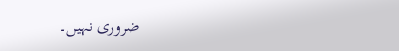ضروری نہیں۔